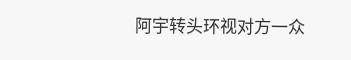阿宇转头环视对方一众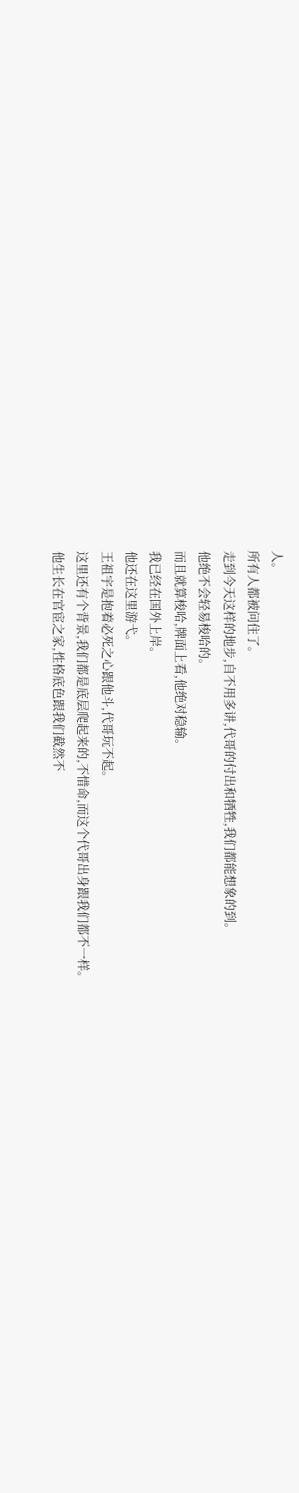人。
所有人都被问住了。
走到今天这样的地步,自不用多讲,代哥的付出和牺牲,我们都能想象的到。
他绝不会轻易梭哈的。
而且就算梭哈,牌面上看,他绝对稳输。
我已经在国外上岸。
他还在这里游弋。
王祖宇是抱着必死之心跟他斗,代哥玩不起。
这里还有个背景,我们都是底层爬起来的,不惜命,而这个代哥出身跟我们都不一样。
他生长在官宦之家,性格底色跟我们截然不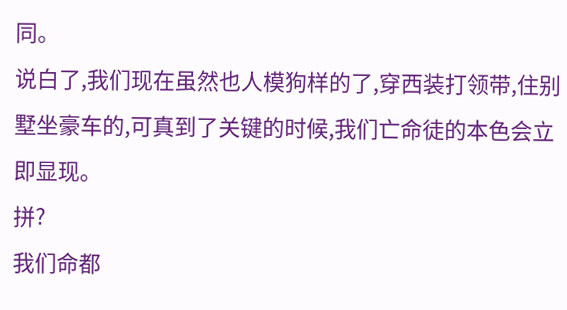同。
说白了,我们现在虽然也人模狗样的了,穿西装打领带,住别墅坐豪车的,可真到了关键的时候,我们亡命徒的本色会立即显现。
拼?
我们命都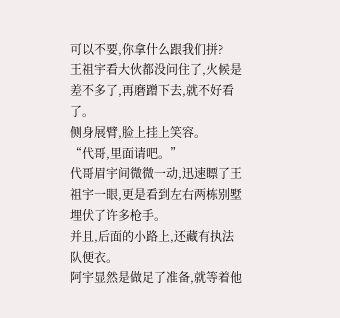可以不要,你拿什么跟我们拼?
王祖宇看大伙都没问住了,火候是差不多了,再磨蹭下去,就不好看了。
侧身展臂,脸上挂上笑容。
“代哥,里面请吧。”
代哥眉宇间微微一动,迅速瞟了王祖宇一眼,更是看到左右两栋别墅埋伏了许多枪手。
并且,后面的小路上,还藏有执法队便衣。
阿宇显然是做足了准备,就等着他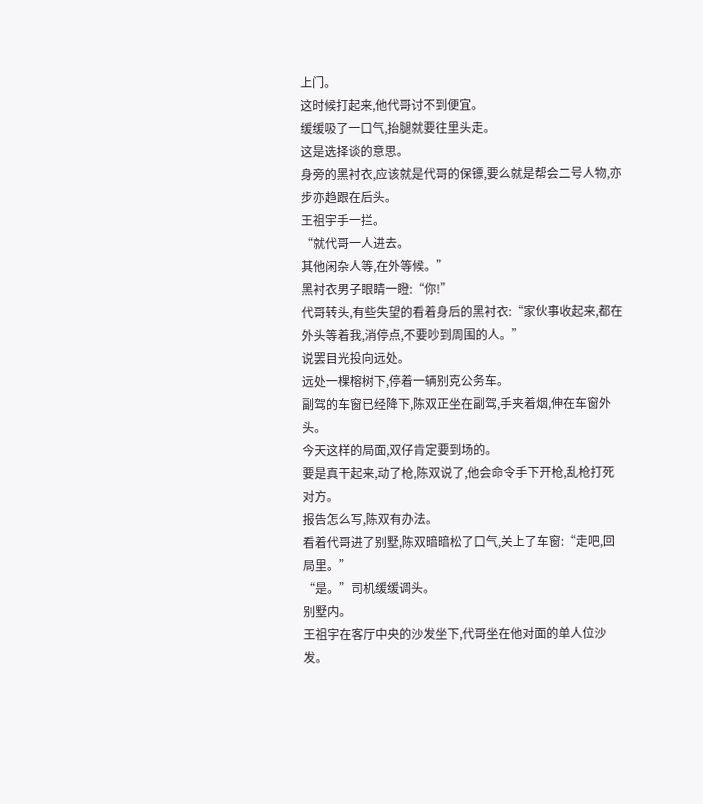上门。
这时候打起来,他代哥讨不到便宜。
缓缓吸了一口气,抬腿就要往里头走。
这是选择谈的意思。
身旁的黑衬衣,应该就是代哥的保镖,要么就是帮会二号人物,亦步亦趋跟在后头。
王祖宇手一拦。
“就代哥一人进去。
其他闲杂人等,在外等候。”
黑衬衣男子眼睛一瞪:“你!”
代哥转头,有些失望的看着身后的黑衬衣:“家伙事收起来,都在外头等着我,消停点,不要吵到周围的人。”
说罢目光投向远处。
远处一棵榕树下,停着一辆别克公务车。
副驾的车窗已经降下,陈双正坐在副驾,手夹着烟,伸在车窗外头。
今天这样的局面,双仔肯定要到场的。
要是真干起来,动了枪,陈双说了,他会命令手下开枪,乱枪打死对方。
报告怎么写,陈双有办法。
看着代哥进了别墅,陈双暗暗松了口气,关上了车窗:“走吧,回局里。”
“是。”司机缓缓调头。
别墅内。
王祖宇在客厅中央的沙发坐下,代哥坐在他对面的单人位沙发。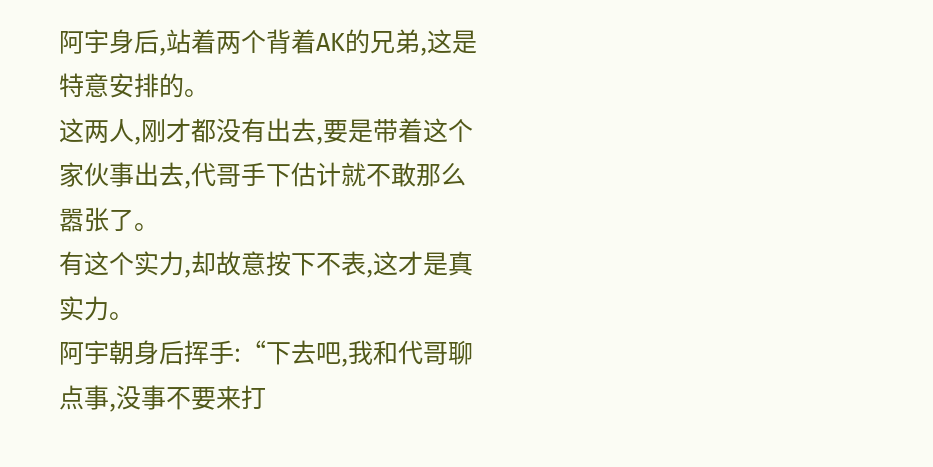阿宇身后,站着两个背着AK的兄弟,这是特意安排的。
这两人,刚才都没有出去,要是带着这个家伙事出去,代哥手下估计就不敢那么嚣张了。
有这个实力,却故意按下不表,这才是真实力。
阿宇朝身后挥手:“下去吧,我和代哥聊点事,没事不要来打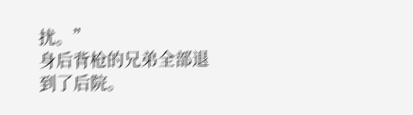扰。”
身后背枪的兄弟全部退到了后院。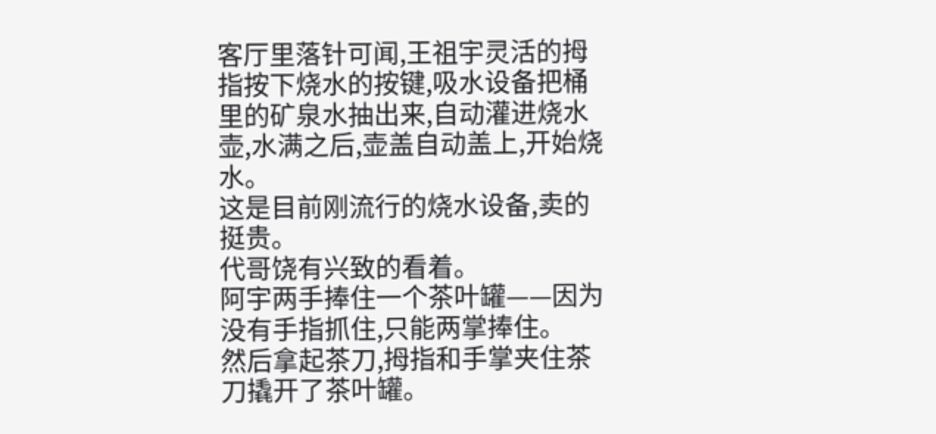客厅里落针可闻,王祖宇灵活的拇指按下烧水的按键,吸水设备把桶里的矿泉水抽出来,自动灌进烧水壶,水满之后,壶盖自动盖上,开始烧水。
这是目前刚流行的烧水设备,卖的挺贵。
代哥饶有兴致的看着。
阿宇两手捧住一个茶叶罐——因为没有手指抓住,只能两掌捧住。
然后拿起茶刀,拇指和手掌夹住茶刀撬开了茶叶罐。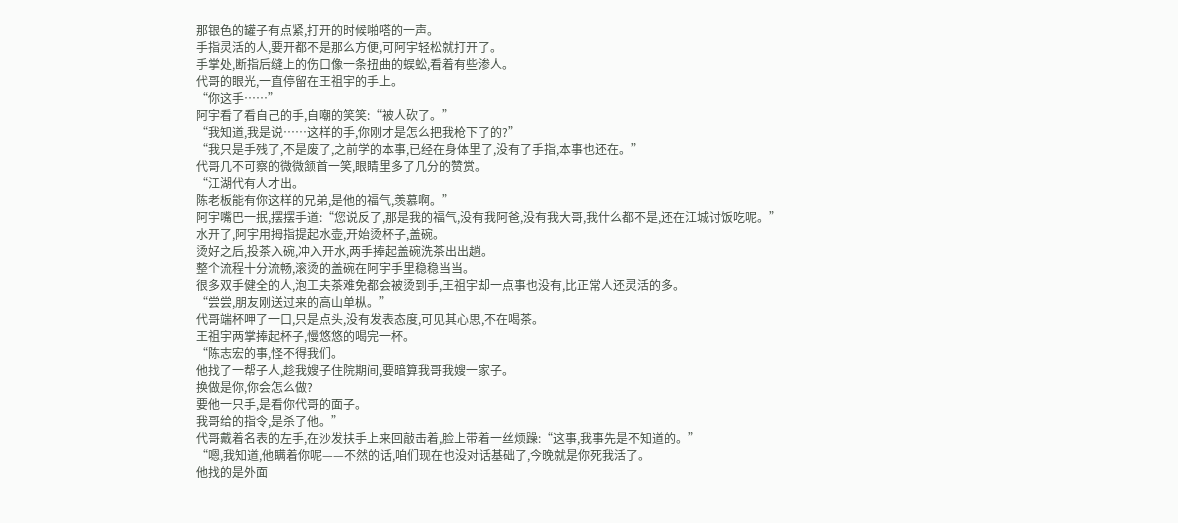那银色的罐子有点紧,打开的时候啪嗒的一声。
手指灵活的人,要开都不是那么方便,可阿宇轻松就打开了。
手掌处,断指后缝上的伤口像一条扭曲的蜈蚣,看着有些渗人。
代哥的眼光,一直停留在王祖宇的手上。
“你这手……”
阿宇看了看自己的手,自嘲的笑笑:“被人砍了。”
“我知道,我是说……这样的手,你刚才是怎么把我枪下了的?”
“我只是手残了,不是废了,之前学的本事,已经在身体里了,没有了手指,本事也还在。”
代哥几不可察的微微颔首一笑,眼睛里多了几分的赞赏。
“江湖代有人才出。
陈老板能有你这样的兄弟,是他的福气,羡慕啊。”
阿宇嘴巴一抿,摆摆手道:“您说反了,那是我的福气,没有我阿爸,没有我大哥,我什么都不是,还在江城讨饭吃呢。”
水开了,阿宇用拇指提起水壶,开始烫杯子,盖碗。
烫好之后,投茶入碗,冲入开水,两手捧起盖碗洗茶出出趟。
整个流程十分流畅,滚烫的盖碗在阿宇手里稳稳当当。
很多双手健全的人,泡工夫茶难免都会被烫到手,王祖宇却一点事也没有,比正常人还灵活的多。
“尝尝,朋友刚送过来的高山单枞。”
代哥端杯呷了一口,只是点头,没有发表态度,可见其心思,不在喝茶。
王祖宇两掌捧起杯子,慢悠悠的喝完一杯。
“陈志宏的事,怪不得我们。
他找了一帮子人,趁我嫂子住院期间,要暗算我哥我嫂一家子。
换做是你,你会怎么做?
要他一只手,是看你代哥的面子。
我哥给的指令,是杀了他。”
代哥戴着名表的左手,在沙发扶手上来回敲击着,脸上带着一丝烦躁:“这事,我事先是不知道的。”
“嗯,我知道,他瞒着你呢——不然的话,咱们现在也没对话基础了,今晚就是你死我活了。
他找的是外面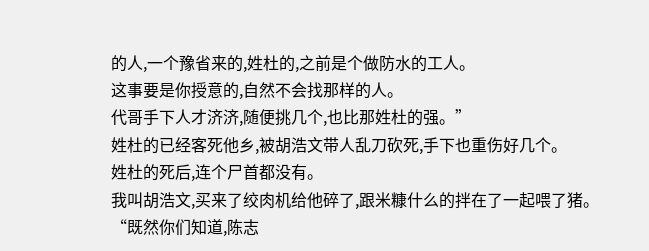的人,一个豫省来的,姓杜的,之前是个做防水的工人。
这事要是你授意的,自然不会找那样的人。
代哥手下人才济济,随便挑几个,也比那姓杜的强。”
姓杜的已经客死他乡,被胡浩文带人乱刀砍死,手下也重伤好几个。
姓杜的死后,连个尸首都没有。
我叫胡浩文,买来了绞肉机给他碎了,跟米糠什么的拌在了一起喂了猪。
“既然你们知道,陈志